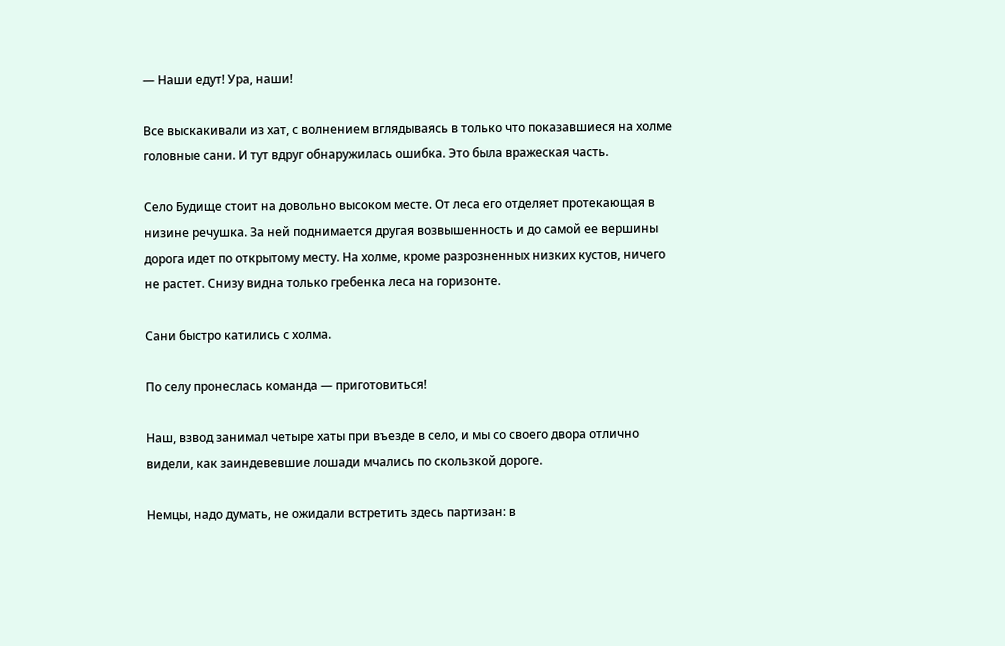— Наши едут! Ура, наши!

Все выскакивали из хат, с волнением вглядываясь в только что показавшиеся на холме головные сани. И тут вдруг обнаружилась ошибка. Это была вражеская часть.

Село Будище стоит на довольно высоком месте. От леса его отделяет протекающая в низине речушка. За ней поднимается другая возвышенность и до самой ее вершины дорога идет по открытому месту. На холме, кроме разрозненных низких кустов, ничего не растет. Снизу видна только гребенка леса на горизонте.

Сани быстро катились с холма.

По селу пронеслась команда — приготовиться!

Наш, взвод занимал четыре хаты при въезде в село, и мы со своего двора отлично видели, как заиндевевшие лошади мчались по скользкой дороге.

Немцы, надо думать, не ожидали встретить здесь партизан: в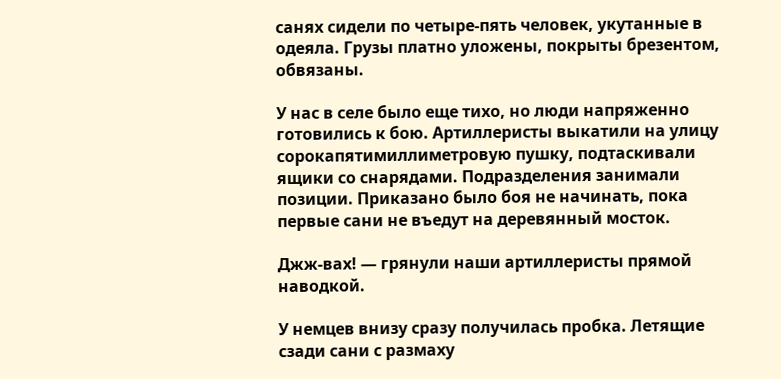санях сидели по четыре-пять человек, укутанные в одеяла. Грузы платно уложены, покрыты брезентом, обвязаны.

У нас в селе было еще тихо, но люди напряженно готовились к бою. Артиллеристы выкатили на улицу сорокапятимиллиметровую пушку, подтаскивали ящики со снарядами. Подразделения занимали позиции. Приказано было боя не начинать, пока первые сани не въедут на деревянный мосток.

Джж-вах! — грянули наши артиллеристы прямой наводкой.

У немцев внизу сразу получилась пробка. Летящие сзади сани с размаху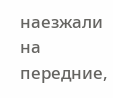наезжали на передние,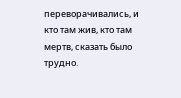переворачивались, и кто там жив, кто там мертв, сказать было трудно.